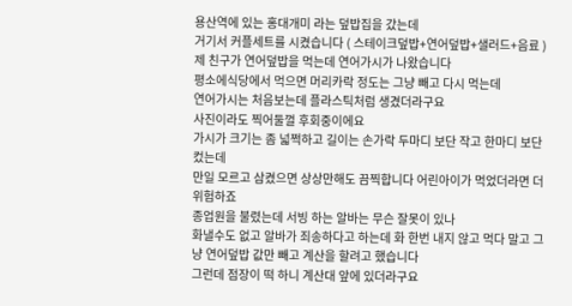용산역에 있는 홍대개미 라는 덮밥집을 갔는데
거기서 커플세트를 시켰습니다 ( 스테이크덮밥+연어덮밥+샐러드+음료 )
제 친구가 연어덮밥을 먹는데 연어가시가 나왔습니다
평소에식당에서 먹으면 머리카락 정도는 그냥 빼고 다시 먹는데
연어가시는 처음보는데 플라스틱처럼 생겼더라구요
사진이라도 찍어둘껄 후회중이에요
가시가 크기는 좀 넓쩍하고 길이는 손가락 두마디 보단 작고 한마디 보단 컸는데
만일 모르고 삼켰으면 상상만해도 끔찍합니다 어린아이가 먹었더라면 더 위험하죠
종업원을 불렸는데 서빙 하는 알바는 무슨 잘못이 있나
화낼수도 없고 알바가 죄송하다고 하는데 화 한번 내지 않고 먹다 말고 그냥 연어덮밥 값만 빼고 계산을 할려고 했습니다
그런데 점장이 떡 하니 계산대 앞에 있더라구요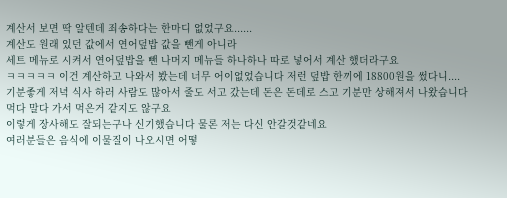계산서 보면 딱 알텐데 죄송하다는 한마디 없었구요......
계산도 원래 있던 값에서 연어덮밥 값을 뺀게 아니라
세트 메뉴로 시켜서 연어덮밥을 뺀 나머지 메뉴들 하나하나 따로 넣어서 계산 했더라구요
ㅋㅋㅋㅋㅋ 이건 계산하고 나와서 봤는데 너무 어이없었습니다 저런 덮밥 한끼에 18800원을 썼다니....
기분좋게 저녁 식사 하러 사람도 많아서 줄도 서고 갔는데 돈은 돈데로 스고 기분만 상해져서 나왔습니다
먹다 말다 가서 먹은거 같지도 않구요
이렇게 장사해도 잘되는구나 신기했습니다 물론 저는 다신 안갈것같네요
여러분들은 음식에 이물질이 나오시면 어떻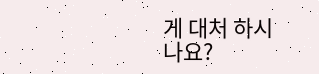게 대처 하시나요?